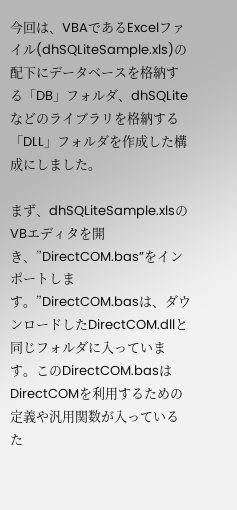今回は、VBAであるExcelファイル(dhSQLiteSample.xls)の配下にデータベースを格納する「DB」フォルダ、dhSQLiteなどのライブラリを格納する「DLL」フォルダを作成した構成にしました。

まず、dhSQLiteSample.xlsのVBエディタを開き、”DirectCOM.bas”をインポートします。”DirectCOM.basは、ダウンロードしたDirectCOM.dllと同じフォルダに入っています。このDirectCOM.basはDirectCOMを利用するための定義や汎用関数が入っているた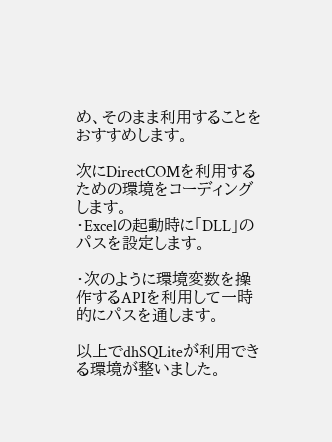め、そのまま利用することをおすすめします。

次にDirectCOMを利用するための環境をコーディングします。
・Excelの起動時に「DLL」のパスを設定します。

・次のように環境変数を操作するAPIを利用して一時的にパスを通します。

以上でdhSQLiteが利用できる環境が整いました。